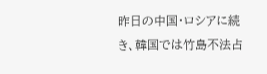昨日の中国・ロシアに続き、韓国では竹島不法占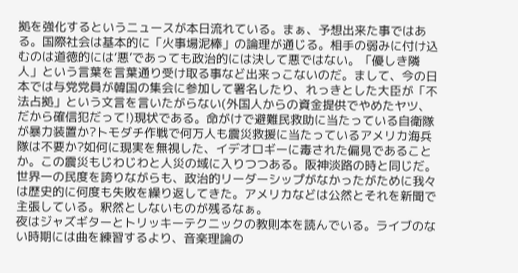拠を強化するというニュースが本日流れている。まぁ、予想出来た事ではある。国際社会は基本的に「火事場泥棒」の論理が通じる。相手の弱みに付け込むのは道徳的には‘悪’であっても政治的には決して悪ではない。「優しき隣人」という言葉を言葉通り受け取る事など出来っこないのだ。まして、今の日本では与党党員が韓国の集会に参加して署名したり、れっきとした大臣が「不法占拠」という文言を言いたがらない(外国人からの資金提供でやめたヤツ、だから確信犯だって!)現状である。命がけで避難民救助に当たっている自衛隊が暴力装置か?トモダチ作戦で何万人も震災救援に当たっているアメリカ海兵隊は不要か?如何に現実を無視した、イデオロギーに毒された偏見であることか。この震災もじわじわと人災の域に入りつつある。阪神淡路の時と同じだ。世界一の民度を誇りながらも、政治的リーダーシップがなかったがために我々は歴史的に何度も失敗を繰り返してきた。アメリカなどは公然とそれを新聞で主張している。釈然としないものが残るなぁ。
夜はジャズギターとトリッキーテクニックの教則本を読んでいる。ライブのない時期には曲を練習するより、音楽理論の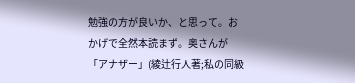勉強の方が良いか、と思って。おかげで全然本読まず。奥さんが「アナザー」(綾辻行人著;私の同級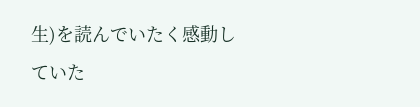生)を読んでいたく感動していた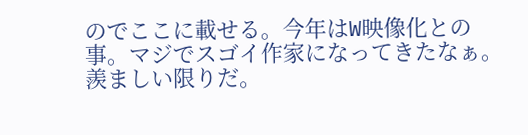のでここに載せる。今年はW映像化との事。マジでスゴイ作家になってきたなぁ。羨ましい限りだ。